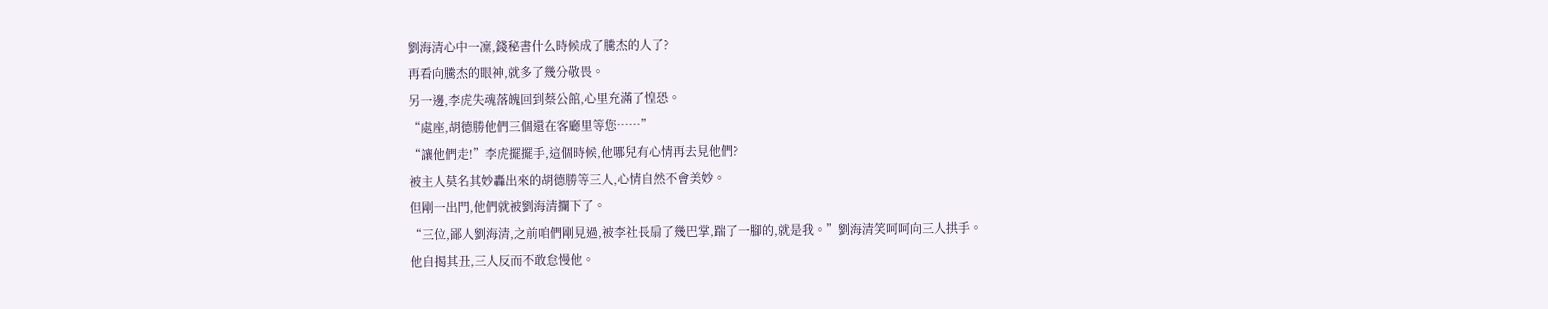劉海清心中一凜,錢秘書什么時候成了騰杰的人了?
再看向騰杰的眼神,就多了幾分敬畏。
另一邊,李虎失魂落魄回到蔡公館,心里充滿了惶恐。
“處座,胡德勝他們三個還在客廳里等您……”
“讓他們走!”李虎擺擺手,這個時候,他哪兒有心情再去見他們?
被主人莫名其妙轟出來的胡德勝等三人,心情自然不會美妙。
但剛一出門,他們就被劉海清攔下了。
“三位,鄙人劉海清,之前咱們剛見過,被李社長扇了幾巴掌,踹了一腳的,就是我。”劉海清笑呵呵向三人拱手。
他自揭其丑,三人反而不敢怠慢他。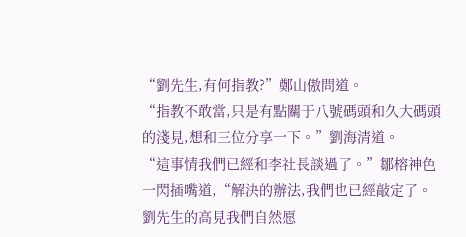“劉先生,有何指教?”鄭山傲問道。
“指教不敢當,只是有點關于八號碼頭和久大碼頭的淺見,想和三位分享一下。”劉海清道。
“這事情我們已經和李社長談過了。”鄒榕神色一閃插嘴道,“解決的辦法,我們也已經敲定了。劉先生的高見我們自然愿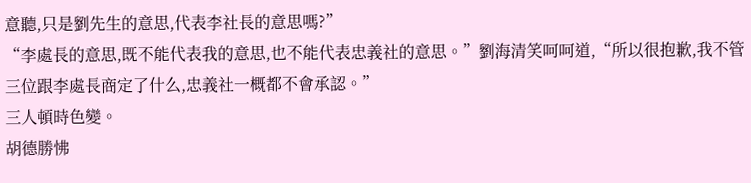意聽,只是劉先生的意思,代表李社長的意思嗎?”
“李處長的意思,既不能代表我的意思,也不能代表忠義社的意思。”劉海清笑呵呵道,“所以很抱歉,我不管三位跟李處長商定了什么,忠義社一概都不會承認。”
三人頓時色變。
胡德勝怫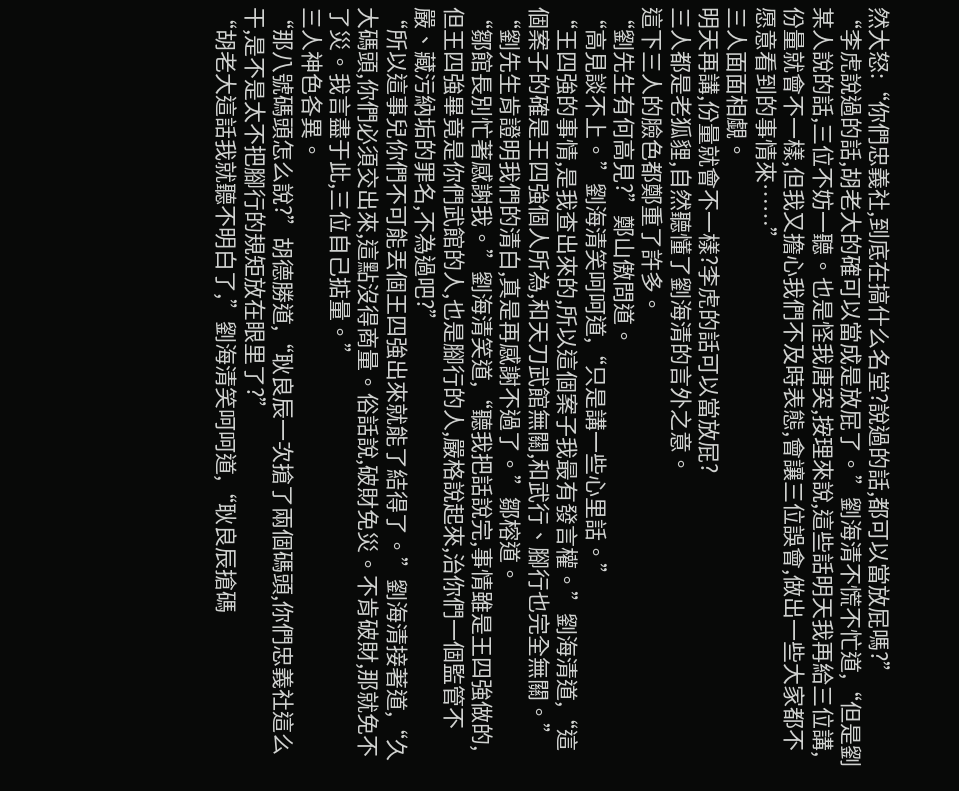然大怒:“你們忠義社,到底在搞什么名堂?說過的話,都可以當放屁嗎?”
“李虎說過的話,胡老大的確可以當成是放屁了。”劉海清不慌不忙道,“但是劉某人說的話,三位不妨一聽。也是怪我唐突,按理來說,這些話明天我再給三位講,份量就會不一樣,但我又擔心我們不及時表態,會讓三位誤會,做出一些大家都不愿意看到的事情來……”
三人面面相覷。
明天再講,份量就會不一樣?李虎的話可以當放屁?
三人都是老狐貍,自然聽懂了劉海清的言外之意。
這下三人的臉色都鄭重了許多。
“劉先生有何高見?”鄭山傲問道。
“高見談不上。”劉海清笑呵呵道,“只是講一些心里話。”
“王四強的事情,是我查出來的,所以這個案子我最有發言權。”劉海清道,“這個案子的確是王四強個人所為,和天刀武館無關,和武行、腳行也完全無關。”
“劉先生肯證明我們的清白,真是再感謝不過了。”鄒榕道。
“鄒館長別忙著感謝我。”劉海清笑道,“聽我把話說完,事情雖是王四強做的,但王四強畢竟是你們武館的人,也是腳行的人,嚴格說起來,治你們一個監管不嚴、藏污納垢的罪名,不為過吧?”
“所以這事兒你們不可能丟個王四強出來就能了結得了。”劉海清接著道,“久大碼頭,你們必須交出來,這點沒得商量。俗話說,破財免災。不肯破財,那就免不了災。我言盡于此,三位自己掂量。”
三人神色各異。
“那八號碼頭怎么說?”胡德勝道,“耿良辰一次搶了兩個碼頭,你們忠義社這么干,是不是太不把腳行的規矩放在眼里了?”
“胡老大這話我就聽不明白了,”劉海清笑呵呵道,“耿良辰搶碼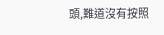頭,難道沒有按照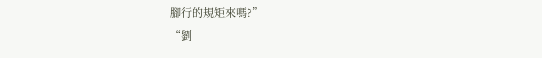腳行的規矩來嗎?”
“劉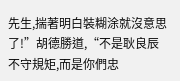先生,揣著明白裝糊涂就沒意思了!”胡德勝道,“不是耿良辰不守規矩,而是你們忠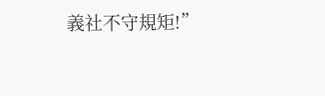義社不守規矩!”